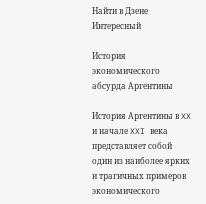Найти в Дзене
Интересный

История экономического абсурда Аргентины

История Аргентины в XX и начале XXI века представляет собой один из наиболее ярких и трагичных примеров экономического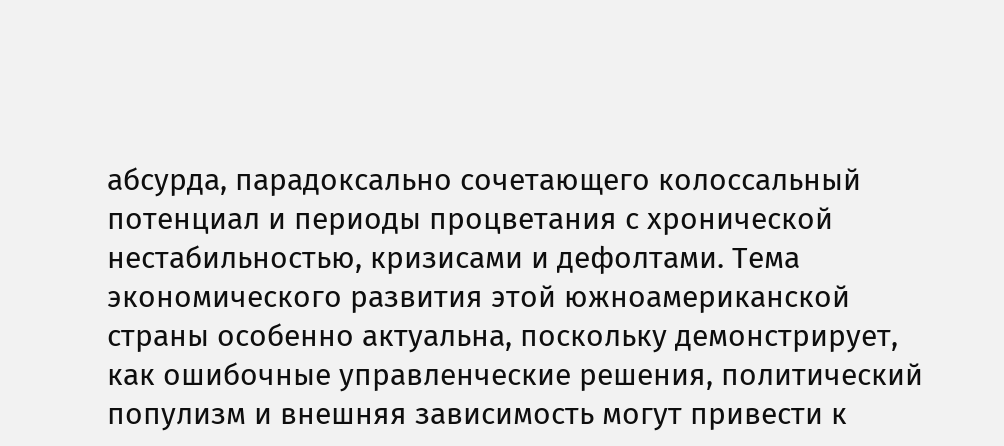абсурда, парадоксально сочетающего колоссальный потенциал и периоды процветания с хронической нестабильностью, кризисами и дефолтами. Тема экономического развития этой южноамериканской страны особенно актуальна, поскольку демонстрирует, как ошибочные управленческие решения, политический популизм и внешняя зависимость могут привести к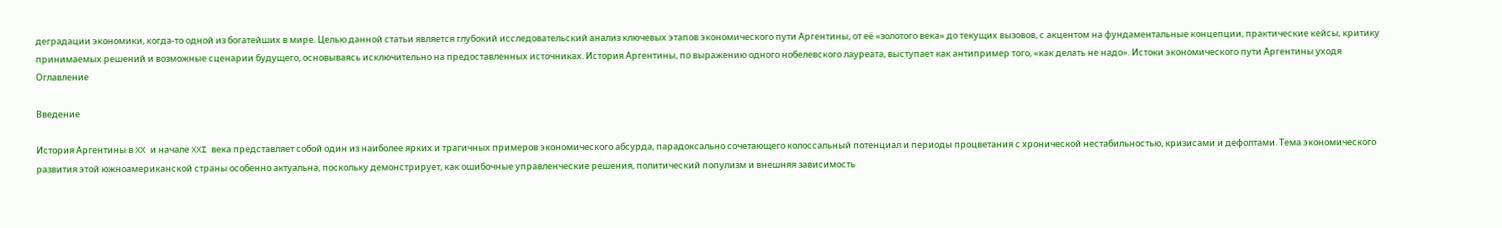деградации экономики, когда-то одной из богатейших в мире. Целью данной статьи является глубокий исследовательский анализ ключевых этапов экономического пути Аргентины, от её «золотого века» до текущих вызовов, с акцентом на фундаментальные концепции, практические кейсы, критику принимаемых решений и возможные сценарии будущего, основываясь исключительно на предоставленных источниках. История Аргентины, по выражению одного нобелевского лауреата, выступает как антипример того, «как делать не надо». Истоки экономического пути Аргентины уходя
Оглавление

Введение

История Аргентины в XX и начале XXI века представляет собой один из наиболее ярких и трагичных примеров экономического абсурда, парадоксально сочетающего колоссальный потенциал и периоды процветания с хронической нестабильностью, кризисами и дефолтами. Тема экономического развития этой южноамериканской страны особенно актуальна, поскольку демонстрирует, как ошибочные управленческие решения, политический популизм и внешняя зависимость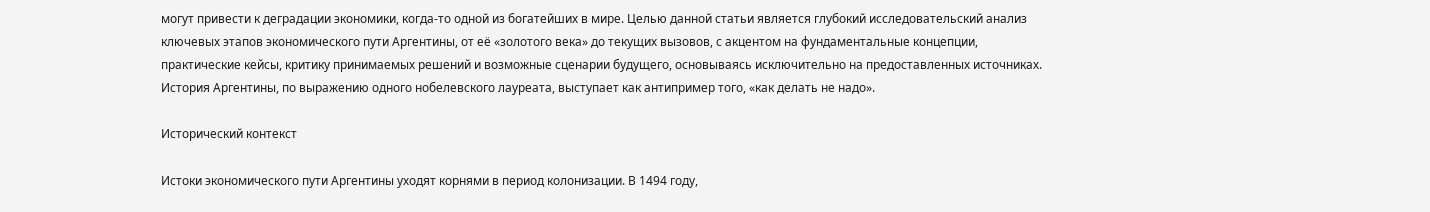могут привести к деградации экономики, когда-то одной из богатейших в мире. Целью данной статьи является глубокий исследовательский анализ ключевых этапов экономического пути Аргентины, от её «золотого века» до текущих вызовов, с акцентом на фундаментальные концепции, практические кейсы, критику принимаемых решений и возможные сценарии будущего, основываясь исключительно на предоставленных источниках. История Аргентины, по выражению одного нобелевского лауреата, выступает как антипример того, «как делать не надо».

Исторический контекст

Истоки экономического пути Аргентины уходят корнями в период колонизации. В 1494 году,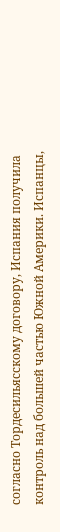согласно Тордесильясскому договору, Испания получила контроль над большей частью Южной Америки. Испанцы,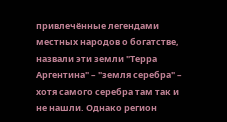привлечённые легендами местных народов о богатстве, назвали эти земли "Терра Аргентина" – "земля серебра" – хотя самого серебра там так и не нашли. Однако регион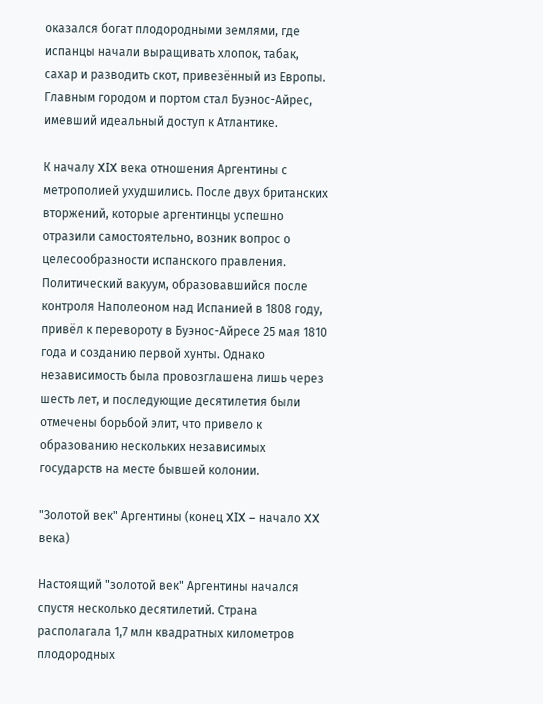оказался богат плодородными землями, где испанцы начали выращивать хлопок, табак, сахар и разводить скот, привезённый из Европы. Главным городом и портом стал Буэнос-Айрес, имевший идеальный доступ к Атлантике.

К началу XIX века отношения Аргентины с метрополией ухудшились. После двух британских вторжений, которые аргентинцы успешно отразили самостоятельно, возник вопрос о целесообразности испанского правления. Политический вакуум, образовавшийся после контроля Наполеоном над Испанией в 1808 году, привёл к перевороту в Буэнос-Айресе 25 мая 1810 года и созданию первой хунты. Однако независимость была провозглашена лишь через шесть лет, и последующие десятилетия были отмечены борьбой элит, что привело к образованию нескольких независимых государств на месте бывшей колонии.

"Золотой век" Аргентины (конец XIX – начало XX века)

Настоящий "золотой век" Аргентины начался спустя несколько десятилетий. Страна располагала 1,7 млн квадратных километров плодородных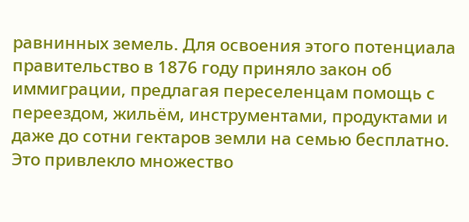равнинных земель. Для освоения этого потенциала правительство в 1876 году приняло закон об иммиграции, предлагая переселенцам помощь с переездом, жильём, инструментами, продуктами и даже до сотни гектаров земли на семью бесплатно. Это привлекло множество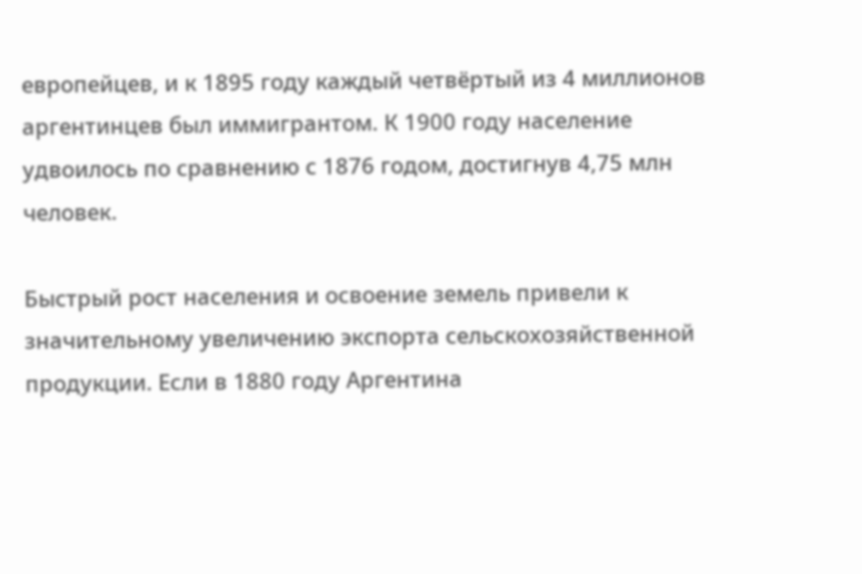европейцев, и к 1895 году каждый четвёртый из 4 миллионов аргентинцев был иммигрантом. К 1900 году население удвоилось по сравнению с 1876 годом, достигнув 4,75 млн человек.

Быстрый рост населения и освоение земель привели к значительному увеличению экспорта сельскохозяйственной продукции. Если в 1880 году Аргентина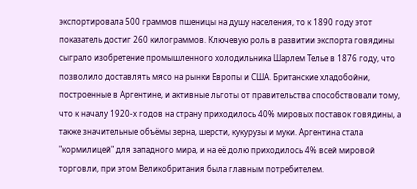экспортировала 500 граммов пшеницы на душу населения, то к 1890 году этот показатель достиг 260 килограммов. Ключевую роль в развитии экспорта говядины сыграло изобретение промышленного холодильника Шарлем Телье в 1876 году, что позволило доставлять мясо на рынки Европы и США. Британские хладобойни, построенные в Аргентине, и активные льготы от правительства способствовали тому, что к началу 1920-х годов на страну приходилось 40% мировых поставок говядины, а также значительные объёмы зерна, шерсти, кукурузы и муки. Аргентина стала "кормилицей" для западного мира, и на её долю приходилось 4% всей мировой торговли, при этом Великобритания была главным потребителем.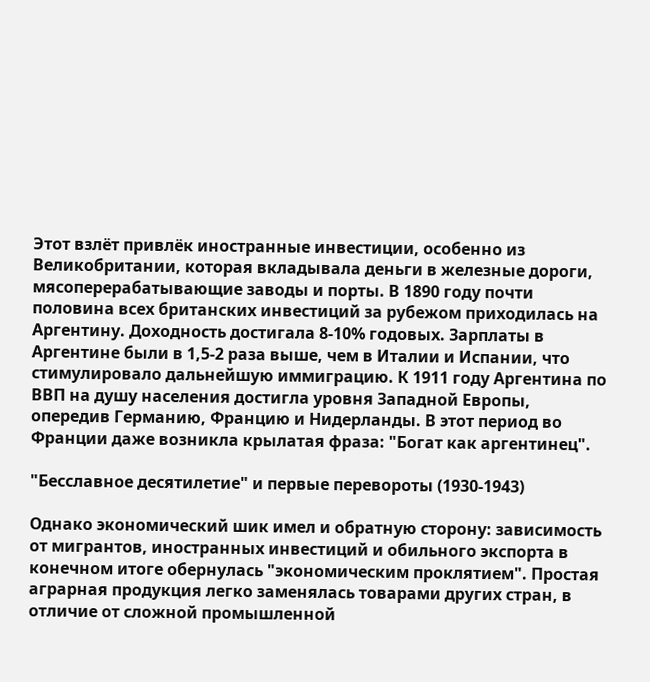Этот взлёт привлёк иностранные инвестиции, особенно из Великобритании, которая вкладывала деньги в железные дороги, мясоперерабатывающие заводы и порты. В 1890 году почти половина всех британских инвестиций за рубежом приходилась на Аргентину. Доходность достигала 8-10% годовых. Зарплаты в Аргентине были в 1,5-2 раза выше, чем в Италии и Испании, что стимулировало дальнейшую иммиграцию. К 1911 году Аргентина по ВВП на душу населения достигла уровня Западной Европы, опередив Германию, Францию и Нидерланды. В этот период во Франции даже возникла крылатая фраза: "Богат как аргентинец".

"Бесславное десятилетие" и первые перевороты (1930-1943)

Однако экономический шик имел и обратную сторону: зависимость от мигрантов, иностранных инвестиций и обильного экспорта в конечном итоге обернулась "экономическим проклятием". Простая аграрная продукция легко заменялась товарами других стран, в отличие от сложной промышленной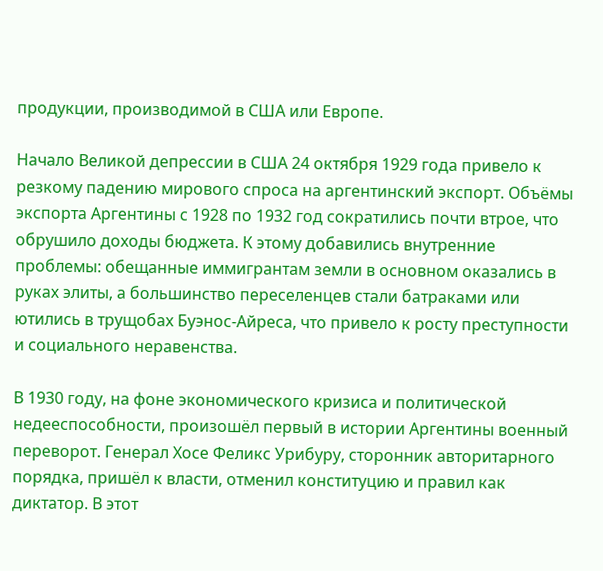продукции, производимой в США или Европе.

Начало Великой депрессии в США 24 октября 1929 года привело к резкому падению мирового спроса на аргентинский экспорт. Объёмы экспорта Аргентины с 1928 по 1932 год сократились почти втрое, что обрушило доходы бюджета. К этому добавились внутренние проблемы: обещанные иммигрантам земли в основном оказались в руках элиты, а большинство переселенцев стали батраками или ютились в трущобах Буэнос-Айреса, что привело к росту преступности и социального неравенства.

В 1930 году, на фоне экономического кризиса и политической недееспособности, произошёл первый в истории Аргентины военный переворот. Генерал Хосе Феликс Урибуру, сторонник авторитарного порядка, пришёл к власти, отменил конституцию и правил как диктатор. В этот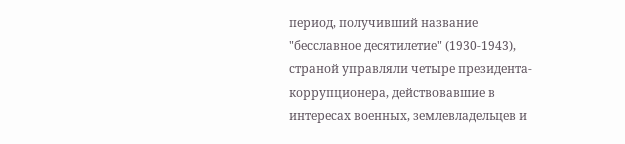период, получивший название "бесславное десятилетие" (1930-1943), страной управляли четыре президента-коррупционера, действовавшие в интересах военных, землевладельцев и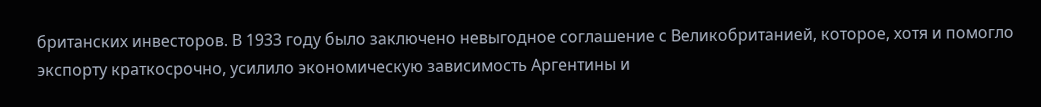британских инвесторов. В 1933 году было заключено невыгодное соглашение с Великобританией, которое, хотя и помогло экспорту краткосрочно, усилило экономическую зависимость Аргентины и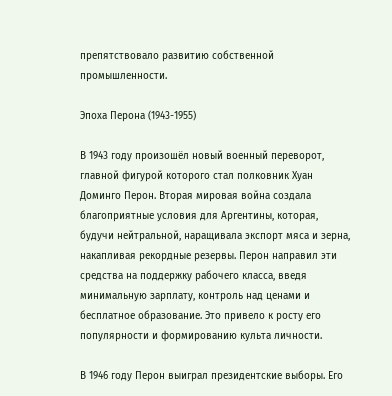препятствовало развитию собственной промышленности.

Эпоха Перона (1943-1955)

В 1943 году произошёл новый военный переворот, главной фигурой которого стал полковник Хуан Доминго Перон. Вторая мировая война создала благоприятные условия для Аргентины, которая, будучи нейтральной, наращивала экспорт мяса и зерна, накапливая рекордные резервы. Перон направил эти средства на поддержку рабочего класса, введя минимальную зарплату, контроль над ценами и бесплатное образование. Это привело к росту его популярности и формированию культа личности.

В 1946 году Перон выиграл президентские выборы. Его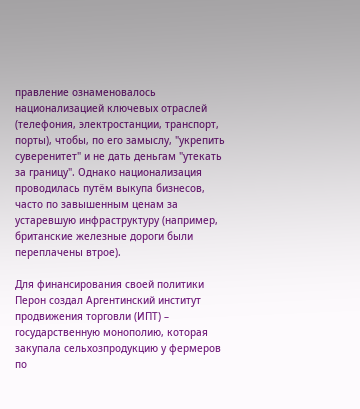правление ознаменовалось национализацией ключевых отраслей (телефония, электростанции, транспорт, порты), чтобы, по его замыслу, "укрепить суверенитет" и не дать деньгам "утекать за границу". Однако национализация проводилась путём выкупа бизнесов, часто по завышенным ценам за устаревшую инфраструктуру (например, британские железные дороги были переплачены втрое).

Для финансирования своей политики Перон создал Аргентинский институт продвижения торговли (ИПТ) – государственную монополию, которая закупала сельхозпродукцию у фермеров по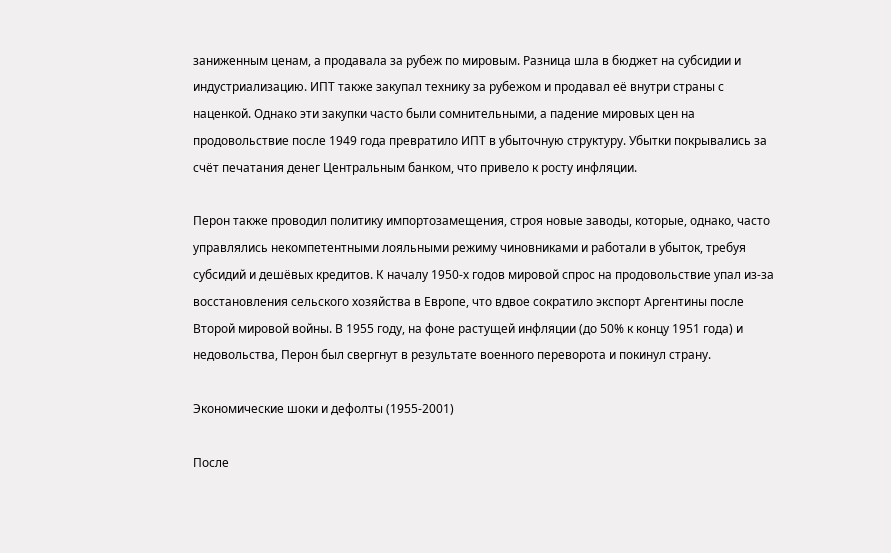заниженным ценам, а продавала за рубеж по мировым. Разница шла в бюджет на субсидии и индустриализацию. ИПТ также закупал технику за рубежом и продавал её внутри страны с наценкой. Однако эти закупки часто были сомнительными, а падение мировых цен на продовольствие после 1949 года превратило ИПТ в убыточную структуру. Убытки покрывались за счёт печатания денег Центральным банком, что привело к росту инфляции.

Перон также проводил политику импортозамещения, строя новые заводы, которые, однако, часто управлялись некомпетентными лояльными режиму чиновниками и работали в убыток, требуя субсидий и дешёвых кредитов. К началу 1950-х годов мировой спрос на продовольствие упал из-за восстановления сельского хозяйства в Европе, что вдвое сократило экспорт Аргентины после Второй мировой войны. В 1955 году, на фоне растущей инфляции (до 50% к концу 1951 года) и недовольства, Перон был свергнут в результате военного переворота и покинул страну.

Экономические шоки и дефолты (1955-2001)

После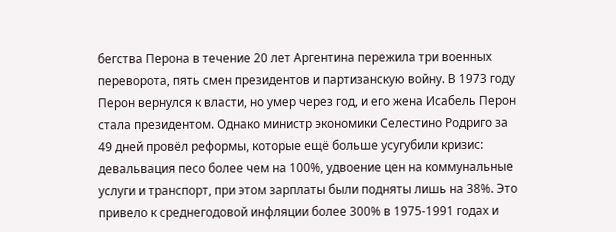бегства Перона в течение 20 лет Аргентина пережила три военных переворота, пять смен президентов и партизанскую войну. В 1973 году Перон вернулся к власти, но умер через год, и его жена Исабель Перон стала президентом. Однако министр экономики Селестино Родриго за 49 дней провёл реформы, которые ещё больше усугубили кризис: девальвация песо более чем на 100%, удвоение цен на коммунальные услуги и транспорт, при этом зарплаты были подняты лишь на 38%. Это привело к среднегодовой инфляции более 300% в 1975-1991 годах и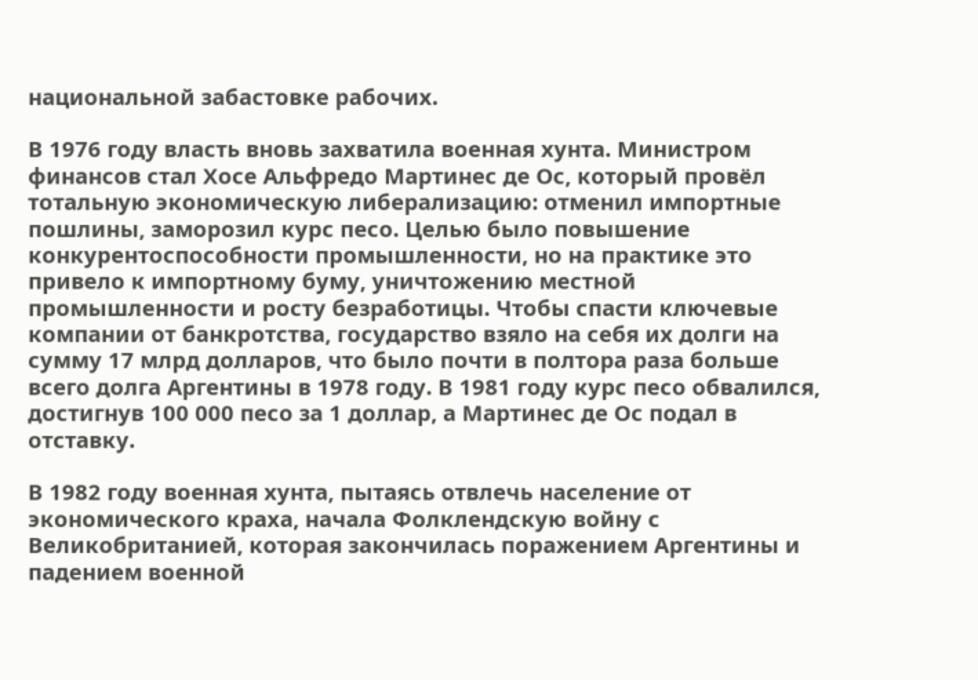национальной забастовке рабочих.

В 1976 году власть вновь захватила военная хунта. Министром финансов стал Хосе Альфредо Мартинес де Ос, который провёл тотальную экономическую либерализацию: отменил импортные пошлины, заморозил курс песо. Целью было повышение конкурентоспособности промышленности, но на практике это привело к импортному буму, уничтожению местной промышленности и росту безработицы. Чтобы спасти ключевые компании от банкротства, государство взяло на себя их долги на сумму 17 млрд долларов, что было почти в полтора раза больше всего долга Аргентины в 1978 году. В 1981 году курс песо обвалился, достигнув 100 000 песо за 1 доллар, а Мартинес де Ос подал в отставку.

В 1982 году военная хунта, пытаясь отвлечь население от экономического краха, начала Фолклендскую войну с Великобританией, которая закончилась поражением Аргентины и падением военной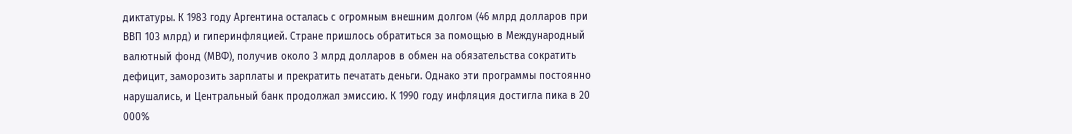диктатуры. К 1983 году Аргентина осталась с огромным внешним долгом (46 млрд долларов при ВВП 103 млрд) и гиперинфляцией. Стране пришлось обратиться за помощью в Международный валютный фонд (МВФ), получив около 3 млрд долларов в обмен на обязательства сократить дефицит, заморозить зарплаты и прекратить печатать деньги. Однако эти программы постоянно нарушались, и Центральный банк продолжал эмиссию. К 1990 году инфляция достигла пика в 20 000%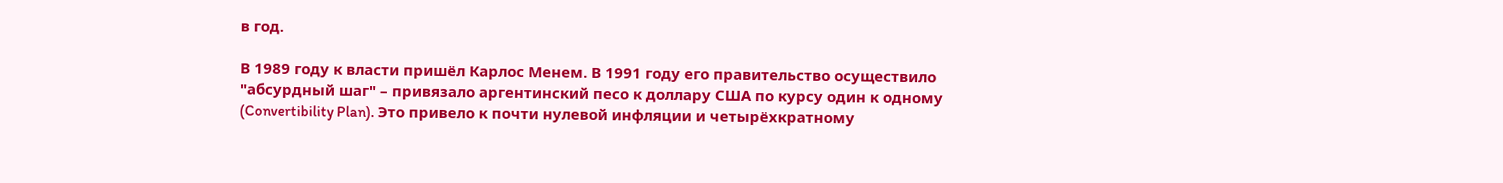в год.

В 1989 году к власти пришёл Карлос Менем. В 1991 году его правительство осуществило "абсурдный шаг" – привязало аргентинский песо к доллару США по курсу один к одному (Convertibility Plan). Это привело к почти нулевой инфляции и четырёхкратному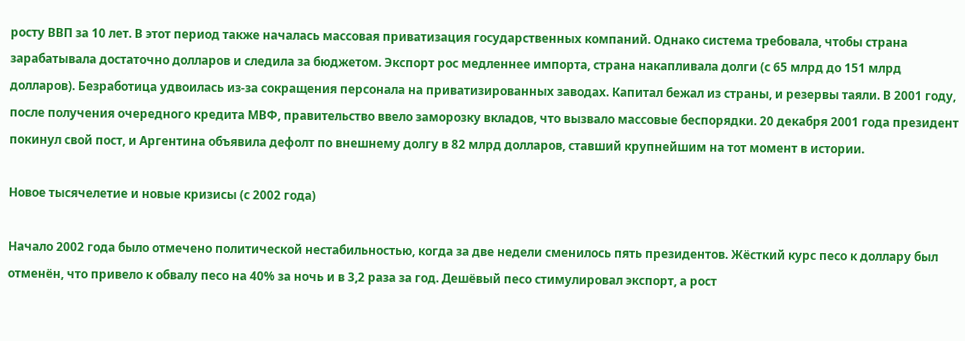росту ВВП за 10 лет. В этот период также началась массовая приватизация государственных компаний. Однако система требовала, чтобы страна зарабатывала достаточно долларов и следила за бюджетом. Экспорт рос медленнее импорта, страна накапливала долги (с 65 млрд до 151 млрд долларов). Безработица удвоилась из-за сокращения персонала на приватизированных заводах. Капитал бежал из страны, и резервы таяли. В 2001 году, после получения очередного кредита МВФ, правительство ввело заморозку вкладов, что вызвало массовые беспорядки. 20 декабря 2001 года президент покинул свой пост, и Аргентина объявила дефолт по внешнему долгу в 82 млрд долларов, ставший крупнейшим на тот момент в истории.

Новое тысячелетие и новые кризисы (с 2002 года)

Начало 2002 года было отмечено политической нестабильностью, когда за две недели сменилось пять президентов. Жёсткий курс песо к доллару был отменён, что привело к обвалу песо на 40% за ночь и в 3,2 раза за год. Дешёвый песо стимулировал экспорт, а рост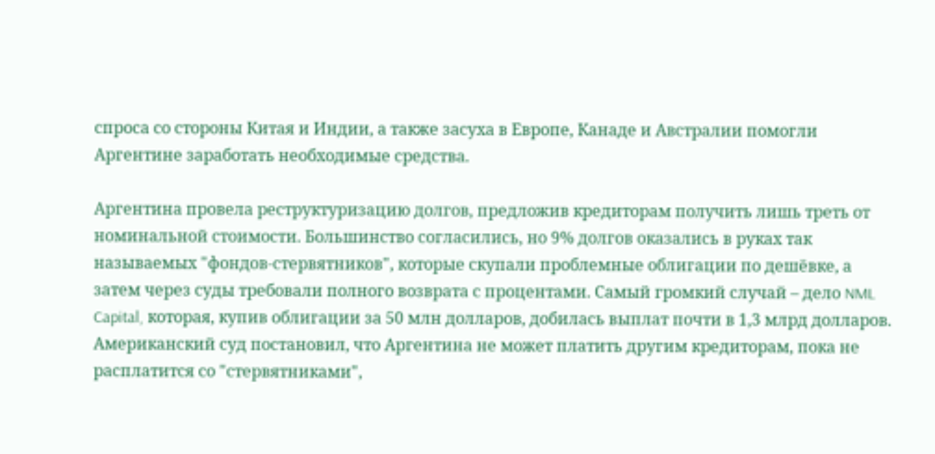спроса со стороны Китая и Индии, а также засуха в Европе, Канаде и Австралии помогли Аргентине заработать необходимые средства.

Аргентина провела реструктуризацию долгов, предложив кредиторам получить лишь треть от номинальной стоимости. Большинство согласились, но 9% долгов оказались в руках так называемых "фондов-стервятников", которые скупали проблемные облигации по дешёвке, а затем через суды требовали полного возврата с процентами. Самый громкий случай – дело NML Capital, которая, купив облигации за 50 млн долларов, добилась выплат почти в 1,3 млрд долларов. Американский суд постановил, что Аргентина не может платить другим кредиторам, пока не расплатится со "стервятниками",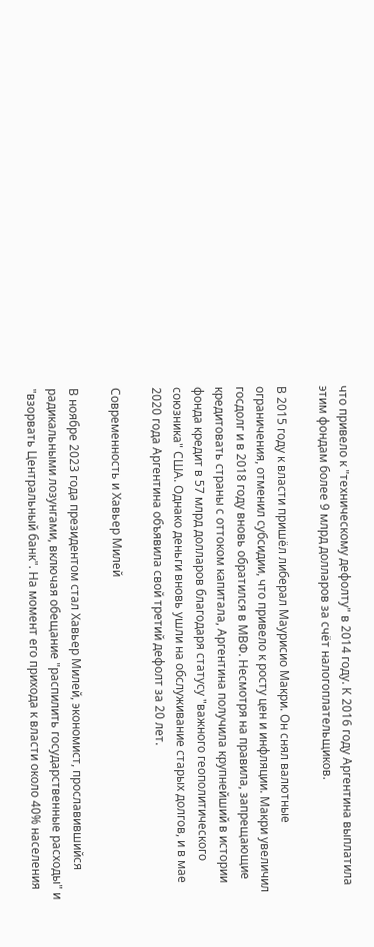что привело к "техническому дефолту" в 2014 году. К 2016 году Аргентина выплатила этим фондам более 9 млрд долларов за счёт налогоплательщиков.

В 2015 году к власти пришёл либерал Маурисио Макри. Он снял валютные ограничения, отменил субсидии, что привело к росту цен и инфляции. Макри увеличил госдолг и в 2018 году вновь обратился в МВФ. Несмотря на правила, запрещающие кредитовать страны с оттоком капитала, Аргентина получила крупнейший в истории фонда кредит в 57 млрд долларов благодаря статусу "важного геополитического союзника" США. Однако деньги вновь ушли на обслуживание старых долгов, и в мае 2020 года Аргентина объявила свой третий дефолт за 20 лет.

Современность и Хавьер Милей

В ноябре 2023 года президентом стал Хавьер Милей, экономист, прославившийся радикальными лозунгами, включая обещание "распилить государственные расходы" и "взорвать Центральный банк". На момент его прихода к власти около 40% населения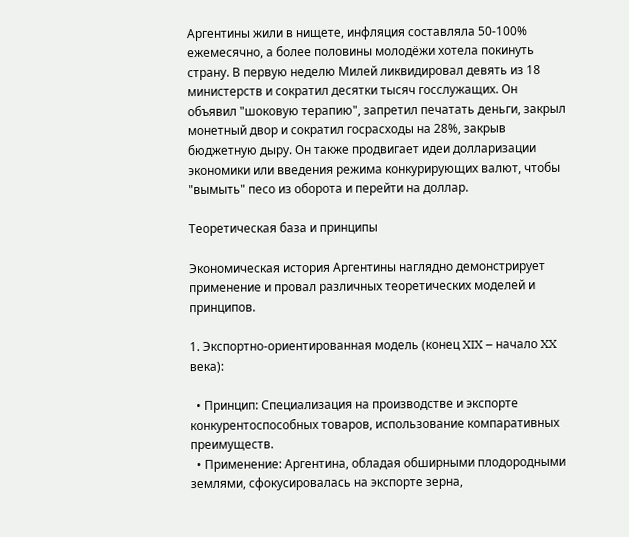Аргентины жили в нищете, инфляция составляла 50-100% ежемесячно, а более половины молодёжи хотела покинуть страну. В первую неделю Милей ликвидировал девять из 18 министерств и сократил десятки тысяч госслужащих. Он объявил "шоковую терапию", запретил печатать деньги, закрыл монетный двор и сократил госрасходы на 28%, закрыв бюджетную дыру. Он также продвигает идеи долларизации экономики или введения режима конкурирующих валют, чтобы "вымыть" песо из оборота и перейти на доллар.

Теоретическая база и принципы

Экономическая история Аргентины наглядно демонстрирует применение и провал различных теоретических моделей и принципов.

1. Экспортно-ориентированная модель (конец XIX – начало XX века):

  • Принцип: Специализация на производстве и экспорте конкурентоспособных товаров, использование компаративных преимуществ.
  • Применение: Аргентина, обладая обширными плодородными землями, сфокусировалась на экспорте зерна,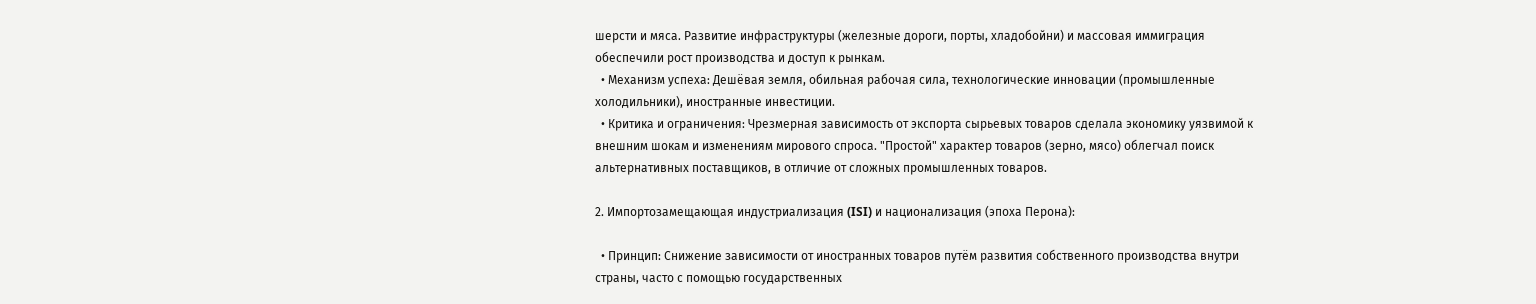шерсти и мяса. Развитие инфраструктуры (железные дороги, порты, хладобойни) и массовая иммиграция обеспечили рост производства и доступ к рынкам.
  • Механизм успеха: Дешёвая земля, обильная рабочая сила, технологические инновации (промышленные холодильники), иностранные инвестиции.
  • Критика и ограничения: Чрезмерная зависимость от экспорта сырьевых товаров сделала экономику уязвимой к внешним шокам и изменениям мирового спроса. "Простой" характер товаров (зерно, мясо) облегчал поиск альтернативных поставщиков, в отличие от сложных промышленных товаров.

2. Импортозамещающая индустриализация (ISI) и национализация (эпоха Перона):

  • Принцип: Снижение зависимости от иностранных товаров путём развития собственного производства внутри страны, часто с помощью государственных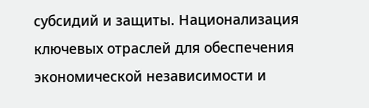субсидий и защиты. Национализация ключевых отраслей для обеспечения экономической независимости и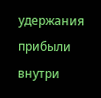удержания прибыли внутри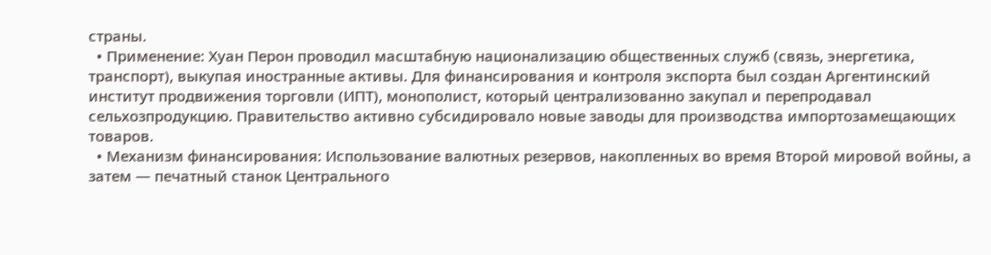страны.
  • Применение: Хуан Перон проводил масштабную национализацию общественных служб (связь, энергетика, транспорт), выкупая иностранные активы. Для финансирования и контроля экспорта был создан Аргентинский институт продвижения торговли (ИПТ), монополист, который централизованно закупал и перепродавал сельхозпродукцию. Правительство активно субсидировало новые заводы для производства импортозамещающих товаров.
  • Механизм финансирования: Использование валютных резервов, накопленных во время Второй мировой войны, а затем — печатный станок Центрального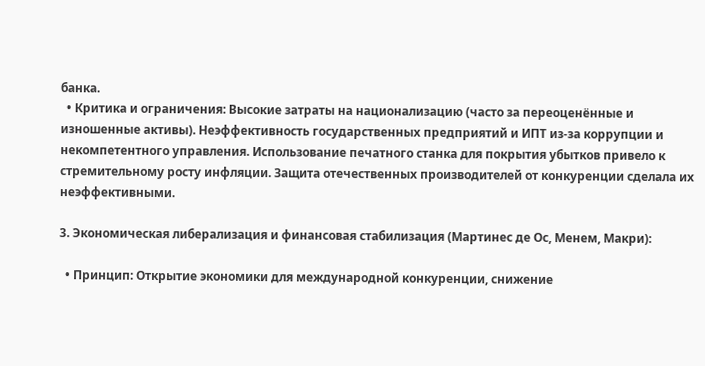банка.
  • Критика и ограничения: Высокие затраты на национализацию (часто за переоценённые и изношенные активы). Неэффективность государственных предприятий и ИПТ из-за коррупции и некомпетентного управления. Использование печатного станка для покрытия убытков привело к стремительному росту инфляции. Защита отечественных производителей от конкуренции сделала их неэффективными.

3. Экономическая либерализация и финансовая стабилизация (Мартинес де Ос, Менем, Макри):

  • Принцип: Открытие экономики для международной конкуренции, снижение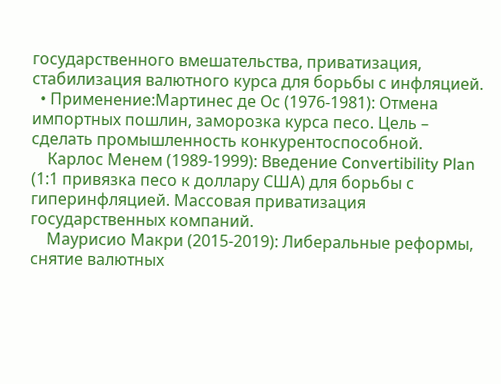государственного вмешательства, приватизация, стабилизация валютного курса для борьбы с инфляцией.
  • Применение:Мартинес де Ос (1976-1981): Отмена импортных пошлин, заморозка курса песо. Цель – сделать промышленность конкурентоспособной.
    Карлос Менем (1989-1999): Введение Convertibility Plan (1:1 привязка песо к доллару США) для борьбы с гиперинфляцией. Массовая приватизация государственных компаний.
    Маурисио Макри (2015-2019): Либеральные реформы, снятие валютных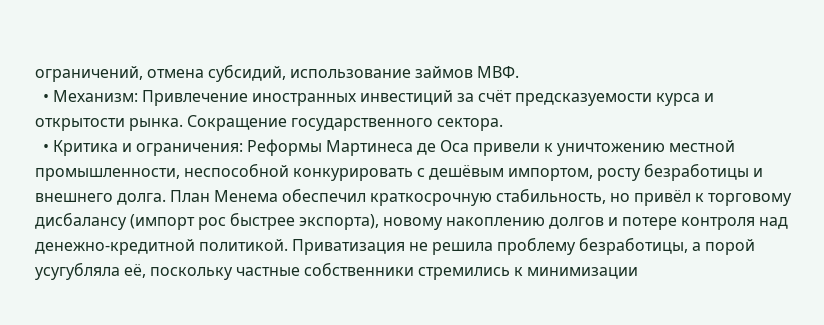ограничений, отмена субсидий, использование займов МВФ.
  • Механизм: Привлечение иностранных инвестиций за счёт предсказуемости курса и открытости рынка. Сокращение государственного сектора.
  • Критика и ограничения: Реформы Мартинеса де Оса привели к уничтожению местной промышленности, неспособной конкурировать с дешёвым импортом, росту безработицы и внешнего долга. План Менема обеспечил краткосрочную стабильность, но привёл к торговому дисбалансу (импорт рос быстрее экспорта), новому накоплению долгов и потере контроля над денежно-кредитной политикой. Приватизация не решила проблему безработицы, а порой усугубляла её, поскольку частные собственники стремились к минимизации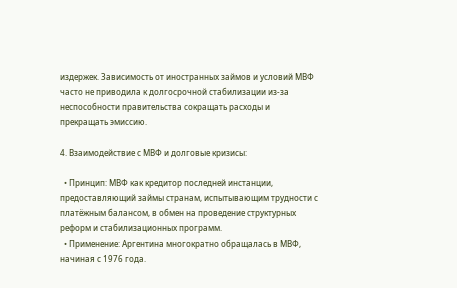издержек. Зависимость от иностранных займов и условий МВФ часто не приводила к долгосрочной стабилизации из-за неспособности правительства сокращать расходы и прекращать эмиссию.

4. Взаимодействие с МВФ и долговые кризисы:

  • Принцип: МВФ как кредитор последней инстанции, предоставляющий займы странам, испытывающим трудности с платёжным балансом, в обмен на проведение структурных реформ и стабилизационных программ.
  • Применение: Аргентина многократно обращалась в МВФ, начиная с 1976 года.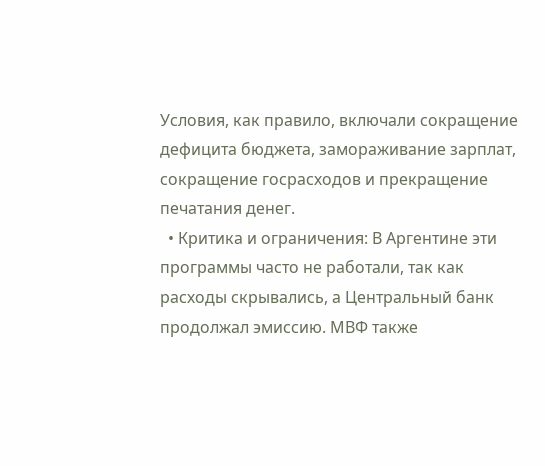Условия, как правило, включали сокращение дефицита бюджета, замораживание зарплат, сокращение госрасходов и прекращение печатания денег.
  • Критика и ограничения: В Аргентине эти программы часто не работали, так как расходы скрывались, а Центральный банк продолжал эмиссию. МВФ также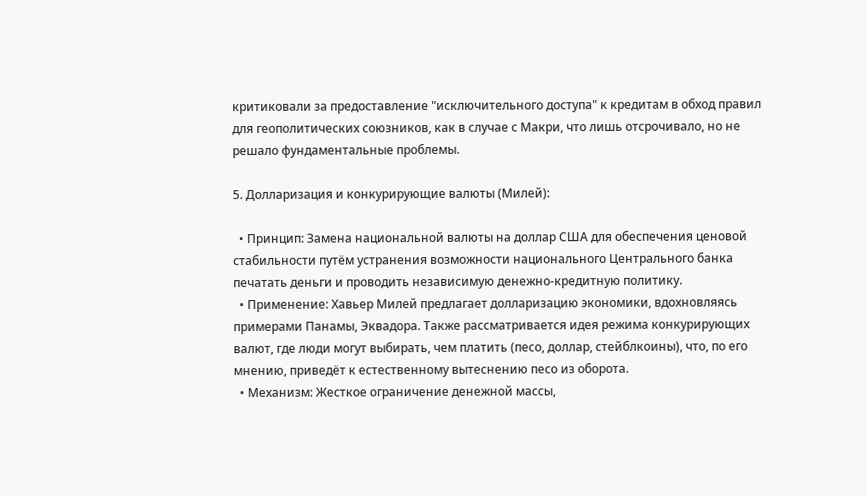критиковали за предоставление "исключительного доступа" к кредитам в обход правил для геополитических союзников, как в случае с Макри, что лишь отсрочивало, но не решало фундаментальные проблемы.

5. Долларизация и конкурирующие валюты (Милей):

  • Принцип: Замена национальной валюты на доллар США для обеспечения ценовой стабильности путём устранения возможности национального Центрального банка печатать деньги и проводить независимую денежно-кредитную политику.
  • Применение: Хавьер Милей предлагает долларизацию экономики, вдохновляясь примерами Панамы, Эквадора. Также рассматривается идея режима конкурирующих валют, где люди могут выбирать, чем платить (песо, доллар, стейблкоины), что, по его мнению, приведёт к естественному вытеснению песо из оборота.
  • Механизм: Жесткое ограничение денежной массы,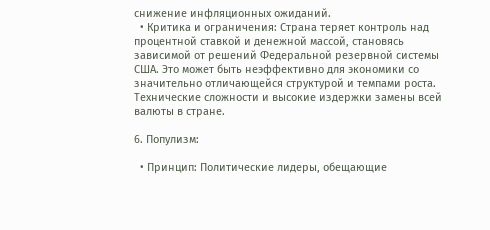снижение инфляционных ожиданий.
  • Критика и ограничения: Страна теряет контроль над процентной ставкой и денежной массой, становясь зависимой от решений Федеральной резервной системы США. Это может быть неэффективно для экономики со значительно отличающейся структурой и темпами роста. Технические сложности и высокие издержки замены всей валюты в стране.

6. Популизм:

  • Принцип: Политические лидеры, обещающие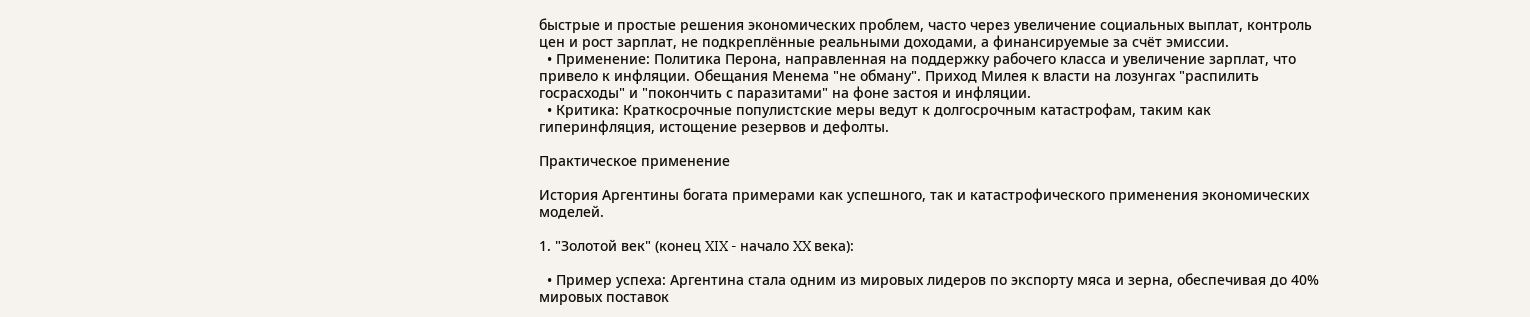быстрые и простые решения экономических проблем, часто через увеличение социальных выплат, контроль цен и рост зарплат, не подкреплённые реальными доходами, а финансируемые за счёт эмиссии.
  • Применение: Политика Перона, направленная на поддержку рабочего класса и увеличение зарплат, что привело к инфляции. Обещания Менема "не обману". Приход Милея к власти на лозунгах "распилить госрасходы" и "покончить с паразитами" на фоне застоя и инфляции.
  • Критика: Краткосрочные популистские меры ведут к долгосрочным катастрофам, таким как гиперинфляция, истощение резервов и дефолты.

Практическое применение

История Аргентины богата примерами как успешного, так и катастрофического применения экономических моделей.

1. "Золотой век" (конец XIX - начало XX века):

  • Пример успеха: Аргентина стала одним из мировых лидеров по экспорту мяса и зерна, обеспечивая до 40% мировых поставок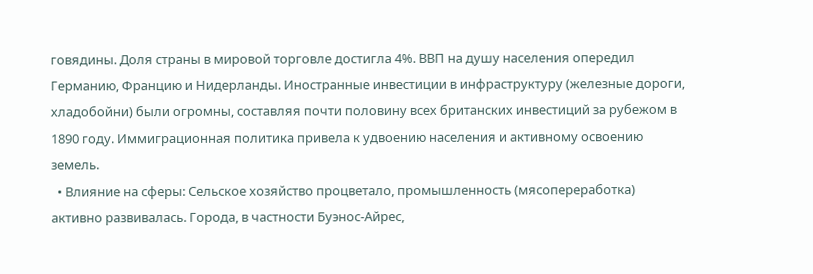говядины. Доля страны в мировой торговле достигла 4%. ВВП на душу населения опередил Германию, Францию и Нидерланды. Иностранные инвестиции в инфраструктуру (железные дороги, хладобойни) были огромны, составляя почти половину всех британских инвестиций за рубежом в 1890 году. Иммиграционная политика привела к удвоению населения и активному освоению земель.
  • Влияние на сферы: Сельское хозяйство процветало, промышленность (мясопереработка) активно развивалась. Города, в частности Буэнос-Айрес,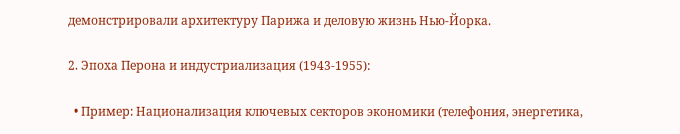демонстрировали архитектуру Парижа и деловую жизнь Нью-Йорка.

2. Эпоха Перона и индустриализация (1943-1955):

  • Пример: Национализация ключевых секторов экономики (телефония, энергетика,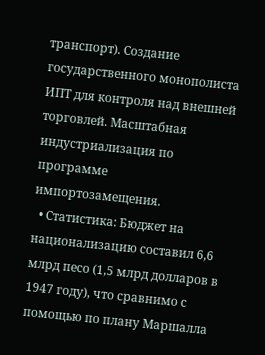транспорт). Создание государственного монополиста ИПТ для контроля над внешней торговлей. Масштабная индустриализация по программе импортозамещения.
  • Статистика: Бюджет на национализацию составил 6,6 млрд песо (1,5 млрд долларов в 1947 году), что сравнимо с помощью по плану Маршалла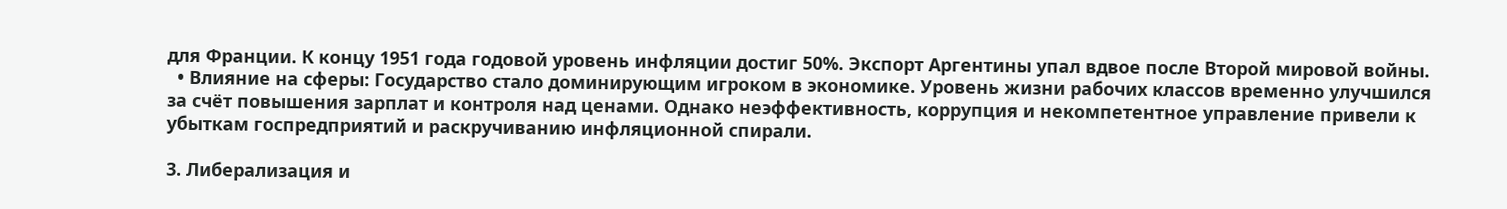для Франции. К концу 1951 года годовой уровень инфляции достиг 50%. Экспорт Аргентины упал вдвое после Второй мировой войны.
  • Влияние на сферы: Государство стало доминирующим игроком в экономике. Уровень жизни рабочих классов временно улучшился за счёт повышения зарплат и контроля над ценами. Однако неэффективность, коррупция и некомпетентное управление привели к убыткам госпредприятий и раскручиванию инфляционной спирали.

3. Либерализация и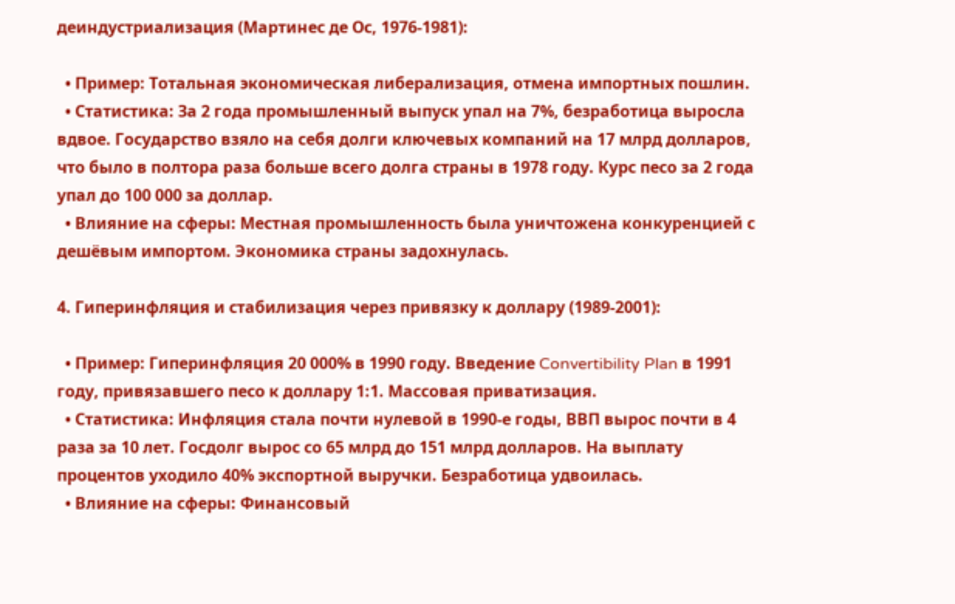деиндустриализация (Мартинес де Ос, 1976-1981):

  • Пример: Тотальная экономическая либерализация, отмена импортных пошлин.
  • Статистика: За 2 года промышленный выпуск упал на 7%, безработица выросла вдвое. Государство взяло на себя долги ключевых компаний на 17 млрд долларов, что было в полтора раза больше всего долга страны в 1978 году. Курс песо за 2 года упал до 100 000 за доллар.
  • Влияние на сферы: Местная промышленность была уничтожена конкуренцией с дешёвым импортом. Экономика страны задохнулась.

4. Гиперинфляция и стабилизация через привязку к доллару (1989-2001):

  • Пример: Гиперинфляция 20 000% в 1990 году. Введение Convertibility Plan в 1991 году, привязавшего песо к доллару 1:1. Массовая приватизация.
  • Статистика: Инфляция стала почти нулевой в 1990-е годы, ВВП вырос почти в 4 раза за 10 лет. Госдолг вырос со 65 млрд до 151 млрд долларов. На выплату процентов уходило 40% экспортной выручки. Безработица удвоилась.
  • Влияние на сферы: Финансовый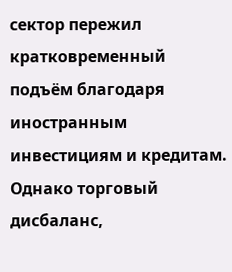сектор пережил кратковременный подъём благодаря иностранным инвестициям и кредитам. Однако торговый дисбаланс,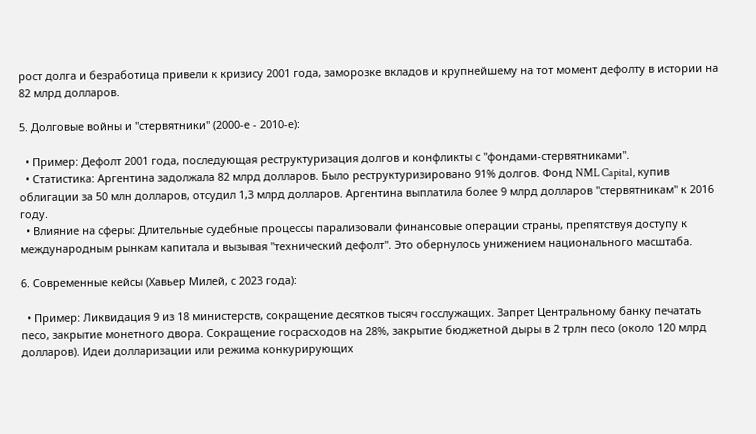рост долга и безработица привели к кризису 2001 года, заморозке вкладов и крупнейшему на тот момент дефолту в истории на 82 млрд долларов.

5. Долговые войны и "стервятники" (2000-е - 2010-е):

  • Пример: Дефолт 2001 года, последующая реструктуризация долгов и конфликты с "фондами-стервятниками".
  • Статистика: Аргентина задолжала 82 млрд долларов. Было реструктуризировано 91% долгов. Фонд NML Capital, купив облигации за 50 млн долларов, отсудил 1,3 млрд долларов. Аргентина выплатила более 9 млрд долларов "стервятникам" к 2016 году.
  • Влияние на сферы: Длительные судебные процессы парализовали финансовые операции страны, препятствуя доступу к международным рынкам капитала и вызывая "технический дефолт". Это обернулось унижением национального масштаба.

6. Современные кейсы (Хавьер Милей, с 2023 года):

  • Пример: Ликвидация 9 из 18 министерств, сокращение десятков тысяч госслужащих. Запрет Центральному банку печатать песо, закрытие монетного двора. Сокращение госрасходов на 28%, закрытие бюджетной дыры в 2 трлн песо (около 120 млрд долларов). Идеи долларизации или режима конкурирующих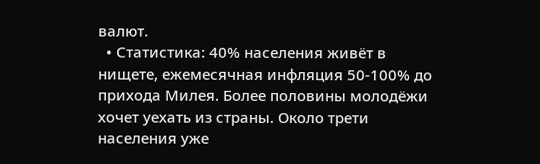валют.
  • Статистика: 40% населения живёт в нищете, ежемесячная инфляция 50-100% до прихода Милея. Более половины молодёжи хочет уехать из страны. Около трети населения уже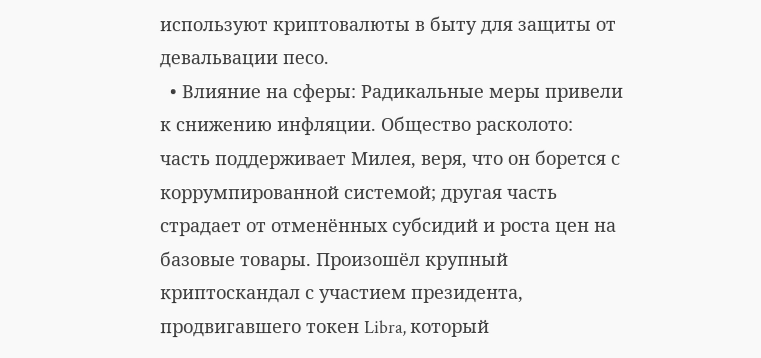используют криптовалюты в быту для защиты от девальвации песо.
  • Влияние на сферы: Радикальные меры привели к снижению инфляции. Общество расколото: часть поддерживает Милея, веря, что он борется с коррумпированной системой; другая часть страдает от отменённых субсидий и роста цен на базовые товары. Произошёл крупный криптоскандал с участием президента, продвигавшего токен Libra, который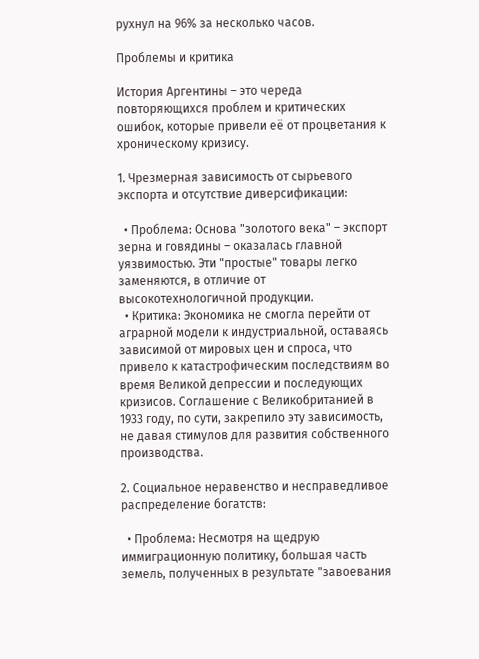рухнул на 96% за несколько часов.

Проблемы и критика

История Аргентины – это череда повторяющихся проблем и критических ошибок, которые привели её от процветания к хроническому кризису.

1. Чрезмерная зависимость от сырьевого экспорта и отсутствие диверсификации:

  • Проблема: Основа "золотого века" – экспорт зерна и говядины – оказалась главной уязвимостью. Эти "простые" товары легко заменяются, в отличие от высокотехнологичной продукции.
  • Критика: Экономика не смогла перейти от аграрной модели к индустриальной, оставаясь зависимой от мировых цен и спроса, что привело к катастрофическим последствиям во время Великой депрессии и последующих кризисов. Соглашение с Великобританией в 1933 году, по сути, закрепило эту зависимость, не давая стимулов для развития собственного производства.

2. Социальное неравенство и несправедливое распределение богатств:

  • Проблема: Несмотря на щедрую иммиграционную политику, большая часть земель, полученных в результате "завоевания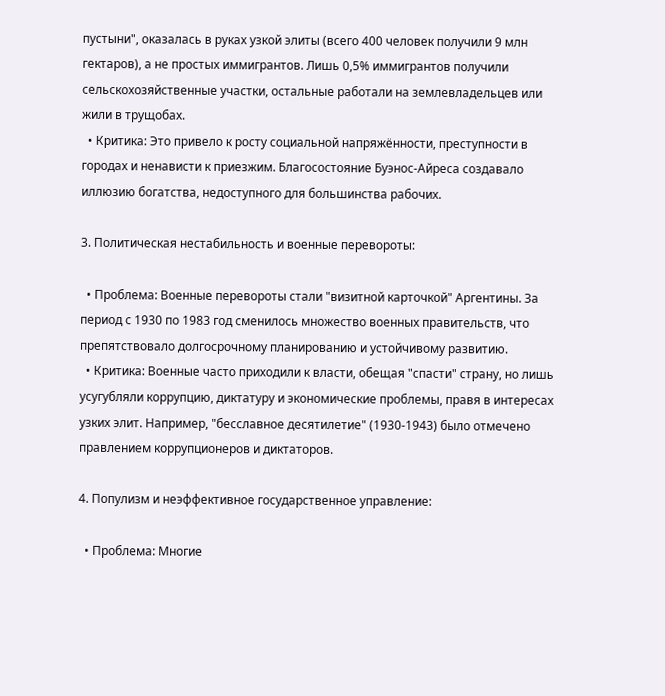пустыни", оказалась в руках узкой элиты (всего 400 человек получили 9 млн гектаров), а не простых иммигрантов. Лишь 0,5% иммигрантов получили сельскохозяйственные участки, остальные работали на землевладельцев или жили в трущобах.
  • Критика: Это привело к росту социальной напряжённости, преступности в городах и ненависти к приезжим. Благосостояние Буэнос-Айреса создавало иллюзию богатства, недоступного для большинства рабочих.

3. Политическая нестабильность и военные перевороты:

  • Проблема: Военные перевороты стали "визитной карточкой" Аргентины. За период с 1930 по 1983 год сменилось множество военных правительств, что препятствовало долгосрочному планированию и устойчивому развитию.
  • Критика: Военные часто приходили к власти, обещая "спасти" страну, но лишь усугубляли коррупцию, диктатуру и экономические проблемы, правя в интересах узких элит. Например, "бесславное десятилетие" (1930-1943) было отмечено правлением коррупционеров и диктаторов.

4. Популизм и неэффективное государственное управление:

  • Проблема: Многие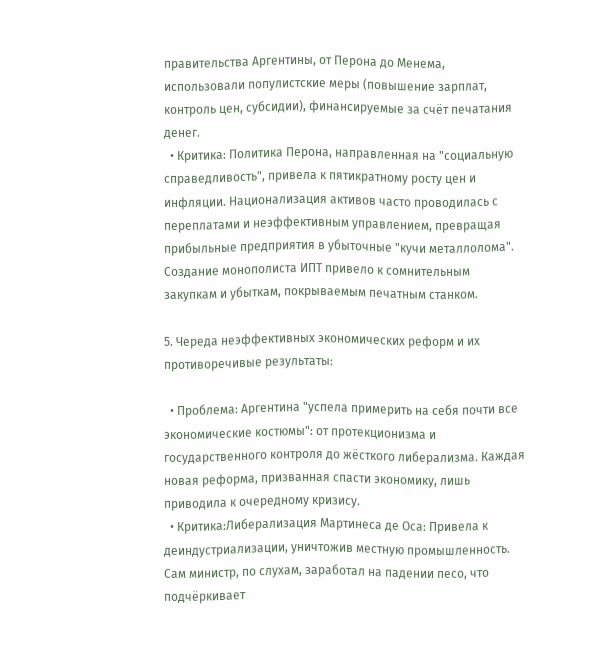правительства Аргентины, от Перона до Менема, использовали популистские меры (повышение зарплат, контроль цен, субсидии), финансируемые за счёт печатания денег.
  • Критика: Политика Перона, направленная на "социальную справедливость", привела к пятикратному росту цен и инфляции. Национализация активов часто проводилась с переплатами и неэффективным управлением, превращая прибыльные предприятия в убыточные "кучи металлолома". Создание монополиста ИПТ привело к сомнительным закупкам и убыткам, покрываемым печатным станком.

5. Череда неэффективных экономических реформ и их противоречивые результаты:

  • Проблема: Аргентина "успела примерить на себя почти все экономические костюмы": от протекционизма и государственного контроля до жёсткого либерализма. Каждая новая реформа, призванная спасти экономику, лишь приводила к очередному кризису.
  • Критика:Либерализация Мартинеса де Оса: Привела к деиндустриализации, уничтожив местную промышленность. Сам министр, по слухам, заработал на падении песо, что подчёркивает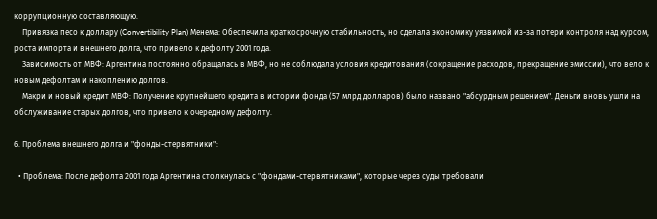коррупционную составляющую.
    Привязка песо к доллару (Convertibility Plan) Менема: Обеспечила краткосрочную стабильность, но сделала экономику уязвимой из-за потери контроля над курсом, роста импорта и внешнего долга, что привело к дефолту 2001 года.
    Зависимость от МВФ: Аргентина постоянно обращалась в МВФ, но не соблюдала условия кредитования (сокращение расходов, прекращение эмиссии), что вело к новым дефолтам и накоплению долгов.
    Макри и новый кредит МВФ: Получение крупнейшего кредита в истории фонда (57 млрд долларов) было названо "абсурдным решением". Деньги вновь ушли на обслуживание старых долгов, что привело к очередному дефолту.

6. Проблема внешнего долга и "фонды-стервятники":

  • Проблема: После дефолта 2001 года Аргентина столкнулась с "фондами-стервятниками", которые через суды требовали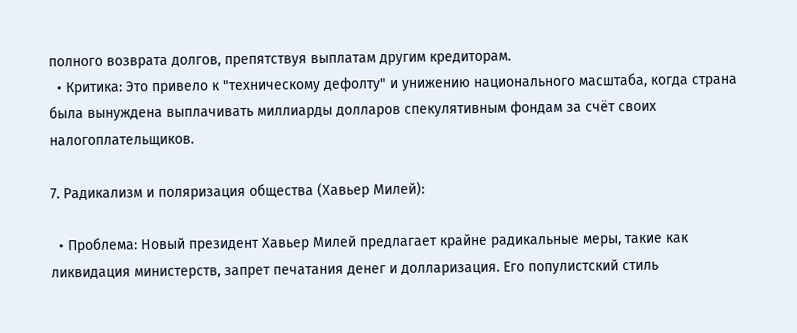полного возврата долгов, препятствуя выплатам другим кредиторам.
  • Критика: Это привело к "техническому дефолту" и унижению национального масштаба, когда страна была вынуждена выплачивать миллиарды долларов спекулятивным фондам за счёт своих налогоплательщиков.

7. Радикализм и поляризация общества (Хавьер Милей):

  • Проблема: Новый президент Хавьер Милей предлагает крайне радикальные меры, такие как ликвидация министерств, запрет печатания денег и долларизация. Его популистский стиль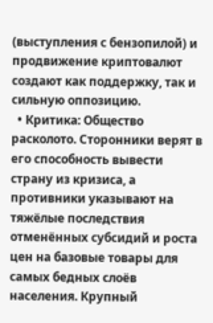(выступления с бензопилой) и продвижение криптовалют создают как поддержку, так и сильную оппозицию.
  • Критика: Общество расколото. Сторонники верят в его способность вывести страну из кризиса, а противники указывают на тяжёлые последствия отменённых субсидий и роста цен на базовые товары для самых бедных слоёв населения. Крупный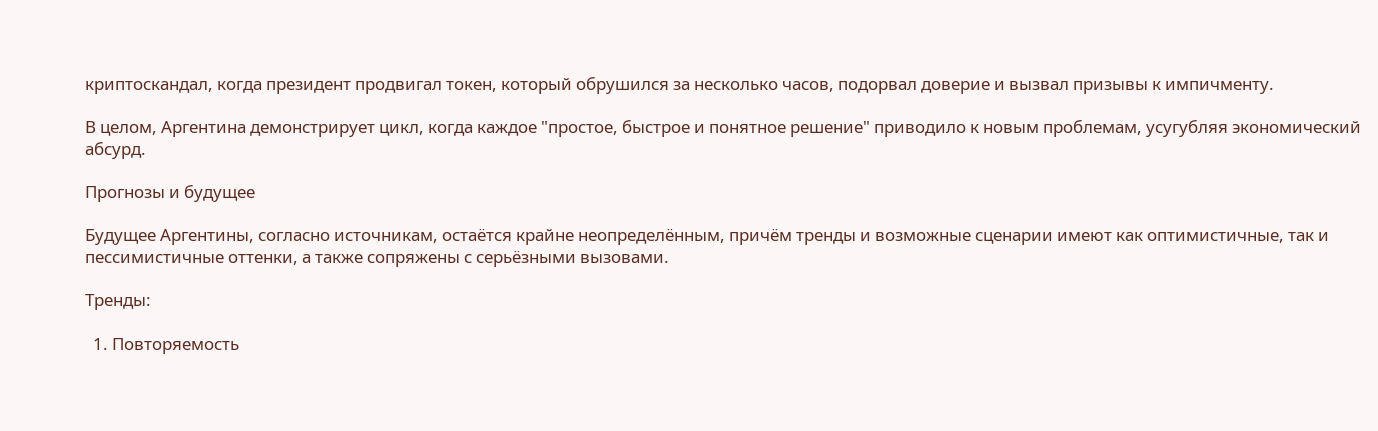криптоскандал, когда президент продвигал токен, который обрушился за несколько часов, подорвал доверие и вызвал призывы к импичменту.

В целом, Аргентина демонстрирует цикл, когда каждое "простое, быстрое и понятное решение" приводило к новым проблемам, усугубляя экономический абсурд.

Прогнозы и будущее

Будущее Аргентины, согласно источникам, остаётся крайне неопределённым, причём тренды и возможные сценарии имеют как оптимистичные, так и пессимистичные оттенки, а также сопряжены с серьёзными вызовами.

Тренды:

  1. Повторяемость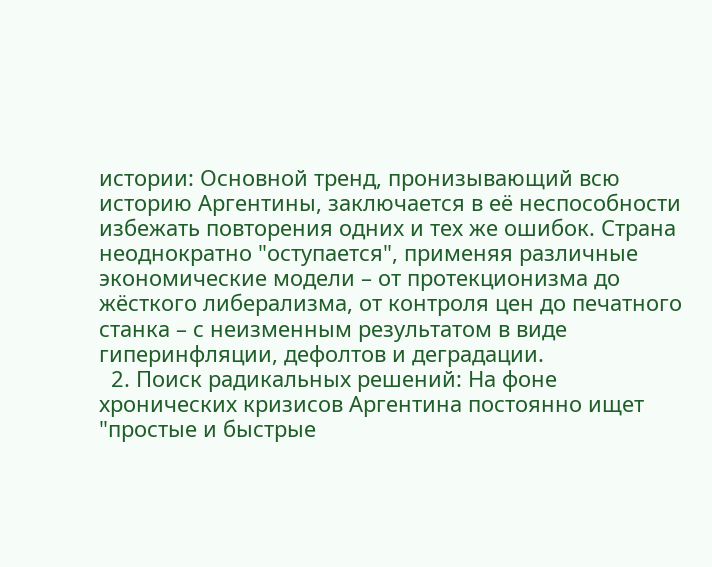истории: Основной тренд, пронизывающий всю историю Аргентины, заключается в её неспособности избежать повторения одних и тех же ошибок. Страна неоднократно "оступается", применяя различные экономические модели – от протекционизма до жёсткого либерализма, от контроля цен до печатного станка – с неизменным результатом в виде гиперинфляции, дефолтов и деградации.
  2. Поиск радикальных решений: На фоне хронических кризисов Аргентина постоянно ищет "простые и быстрые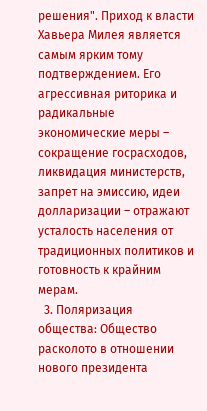решения". Приход к власти Хавьера Милея является самым ярким тому подтверждением. Его агрессивная риторика и радикальные экономические меры – сокращение госрасходов, ликвидация министерств, запрет на эмиссию, идеи долларизации – отражают усталость населения от традиционных политиков и готовность к крайним мерам.
  3. Поляризация общества: Общество расколото в отношении нового президента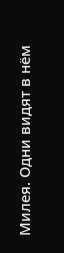Милея. Одни видят в нём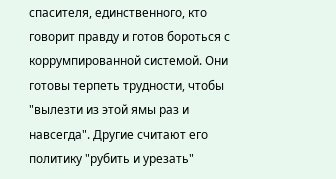спасителя, единственного, кто говорит правду и готов бороться с коррумпированной системой. Они готовы терпеть трудности, чтобы "вылезти из этой ямы раз и навсегда". Другие считают его политику "рубить и урезать"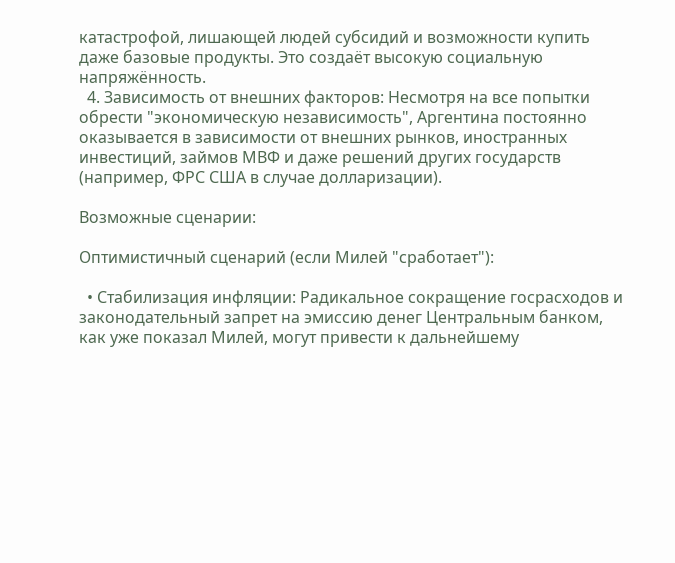катастрофой, лишающей людей субсидий и возможности купить даже базовые продукты. Это создаёт высокую социальную напряжённость.
  4. Зависимость от внешних факторов: Несмотря на все попытки обрести "экономическую независимость", Аргентина постоянно оказывается в зависимости от внешних рынков, иностранных инвестиций, займов МВФ и даже решений других государств (например, ФРС США в случае долларизации).

Возможные сценарии:

Оптимистичный сценарий (если Милей "сработает"):

  • Стабилизация инфляции: Радикальное сокращение госрасходов и законодательный запрет на эмиссию денег Центральным банком, как уже показал Милей, могут привести к дальнейшему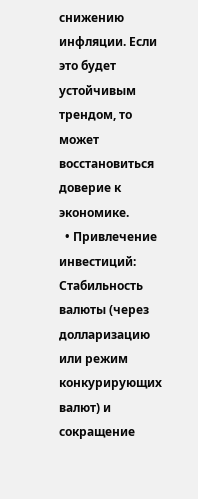снижению инфляции. Если это будет устойчивым трендом, то может восстановиться доверие к экономике.
  • Привлечение инвестиций: Стабильность валюты (через долларизацию или режим конкурирующих валют) и сокращение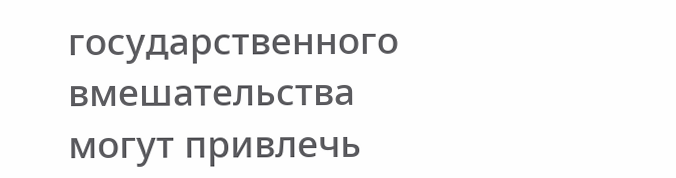государственного вмешательства могут привлечь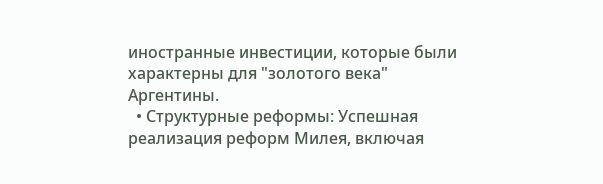иностранные инвестиции, которые были характерны для "золотого века" Аргентины.
  • Структурные реформы: Успешная реализация реформ Милея, включая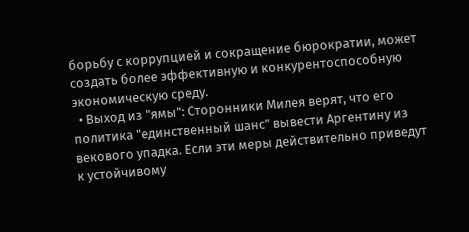борьбу с коррупцией и сокращение бюрократии, может создать более эффективную и конкурентоспособную экономическую среду.
  • Выход из "ямы": Сторонники Милея верят, что его политика "единственный шанс" вывести Аргентину из векового упадка. Если эти меры действительно приведут к устойчивому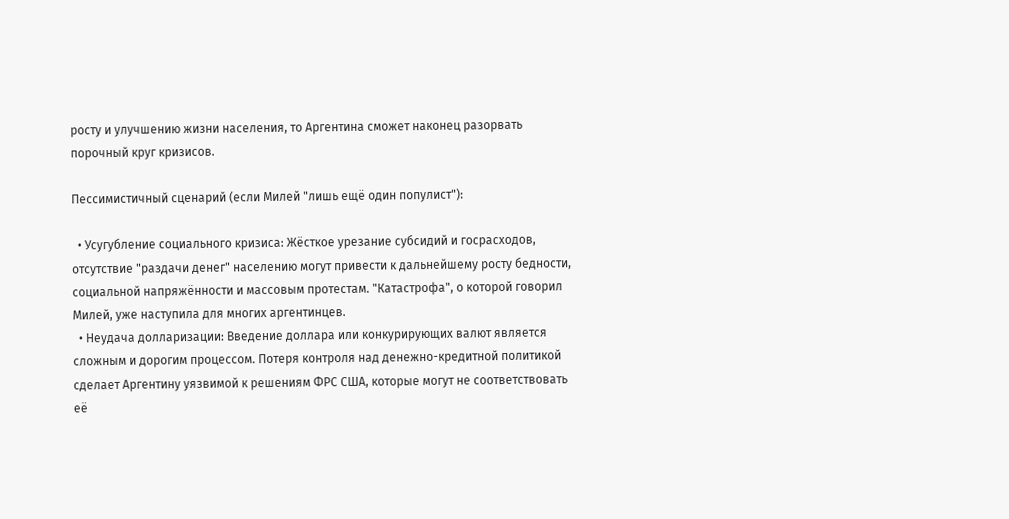росту и улучшению жизни населения, то Аргентина сможет наконец разорвать порочный круг кризисов.

Пессимистичный сценарий (если Милей "лишь ещё один популист"):

  • Усугубление социального кризиса: Жёсткое урезание субсидий и госрасходов, отсутствие "раздачи денег" населению могут привести к дальнейшему росту бедности, социальной напряжённости и массовым протестам. "Катастрофа", о которой говорил Милей, уже наступила для многих аргентинцев.
  • Неудача долларизации: Введение доллара или конкурирующих валют является сложным и дорогим процессом. Потеря контроля над денежно-кредитной политикой сделает Аргентину уязвимой к решениям ФРС США, которые могут не соответствовать её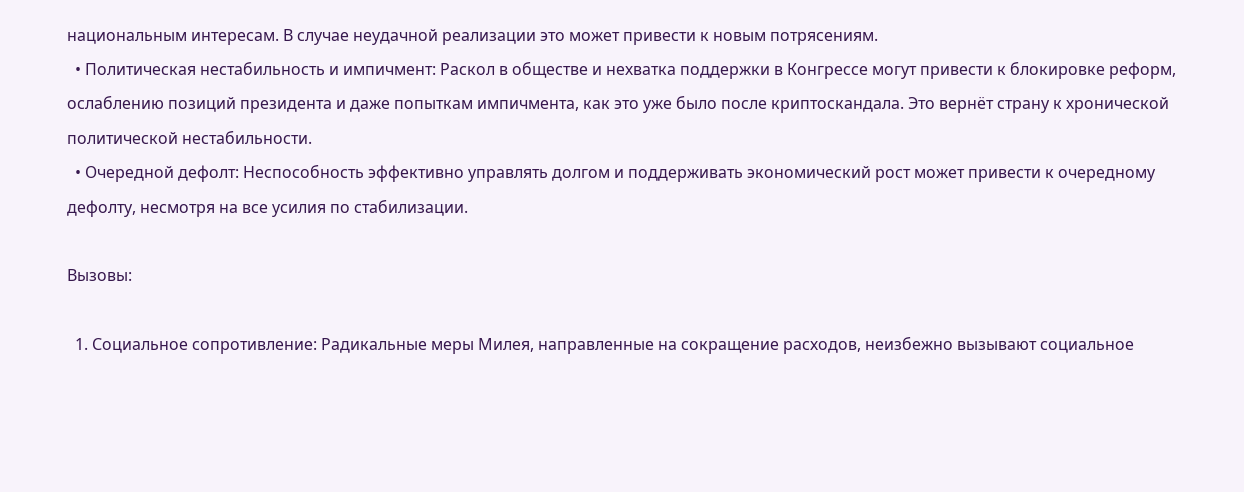национальным интересам. В случае неудачной реализации это может привести к новым потрясениям.
  • Политическая нестабильность и импичмент: Раскол в обществе и нехватка поддержки в Конгрессе могут привести к блокировке реформ, ослаблению позиций президента и даже попыткам импичмента, как это уже было после криптоскандала. Это вернёт страну к хронической политической нестабильности.
  • Очередной дефолт: Неспособность эффективно управлять долгом и поддерживать экономический рост может привести к очередному дефолту, несмотря на все усилия по стабилизации.

Вызовы:

  1. Социальное сопротивление: Радикальные меры Милея, направленные на сокращение расходов, неизбежно вызывают социальное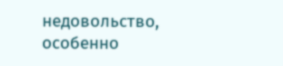недовольство, особенно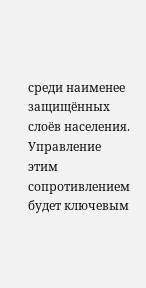среди наименее защищённых слоёв населения. Управление этим сопротивлением будет ключевым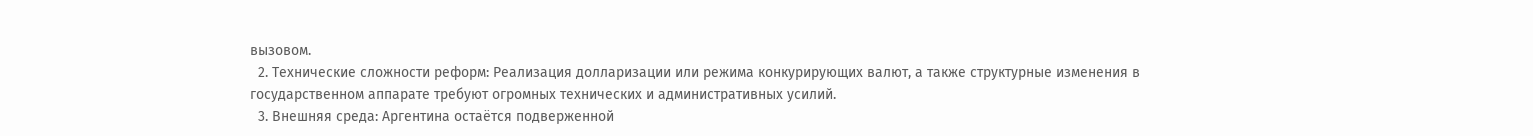вызовом.
  2. Технические сложности реформ: Реализация долларизации или режима конкурирующих валют, а также структурные изменения в государственном аппарате требуют огромных технических и административных усилий.
  3. Внешняя среда: Аргентина остаётся подверженной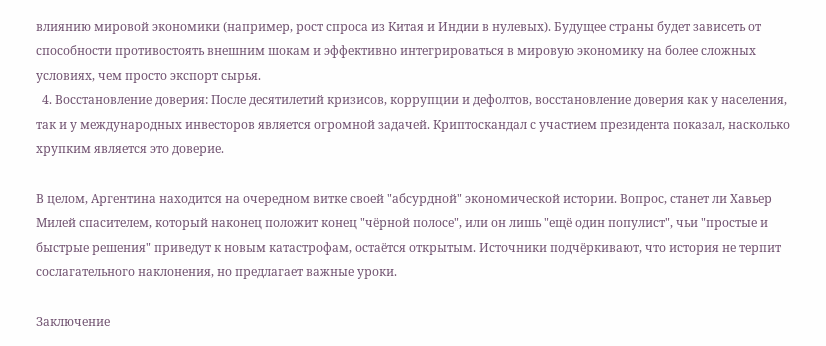влиянию мировой экономики (например, рост спроса из Китая и Индии в нулевых). Будущее страны будет зависеть от способности противостоять внешним шокам и эффективно интегрироваться в мировую экономику на более сложных условиях, чем просто экспорт сырья.
  4. Восстановление доверия: После десятилетий кризисов, коррупции и дефолтов, восстановление доверия как у населения, так и у международных инвесторов является огромной задачей. Криптоскандал с участием президента показал, насколько хрупким является это доверие.

В целом, Аргентина находится на очередном витке своей "абсурдной" экономической истории. Вопрос, станет ли Хавьер Милей спасителем, который наконец положит конец "чёрной полосе", или он лишь "ещё один популист", чьи "простые и быстрые решения" приведут к новым катастрофам, остаётся открытым. Источники подчёркивают, что история не терпит сослагательного наклонения, но предлагает важные уроки.

Заключение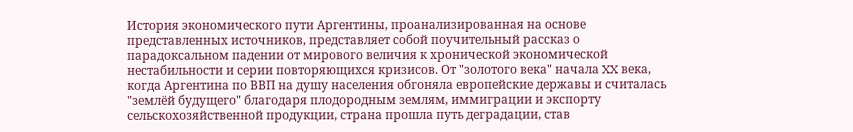История экономического пути Аргентины, проанализированная на основе представленных источников, представляет собой поучительный рассказ о парадоксальном падении от мирового величия к хронической экономической нестабильности и серии повторяющихся кризисов. От "золотого века" начала XX века, когда Аргентина по ВВП на душу населения обгоняла европейские державы и считалась "землёй будущего" благодаря плодородным землям, иммиграции и экспорту сельскохозяйственной продукции, страна прошла путь деградации, став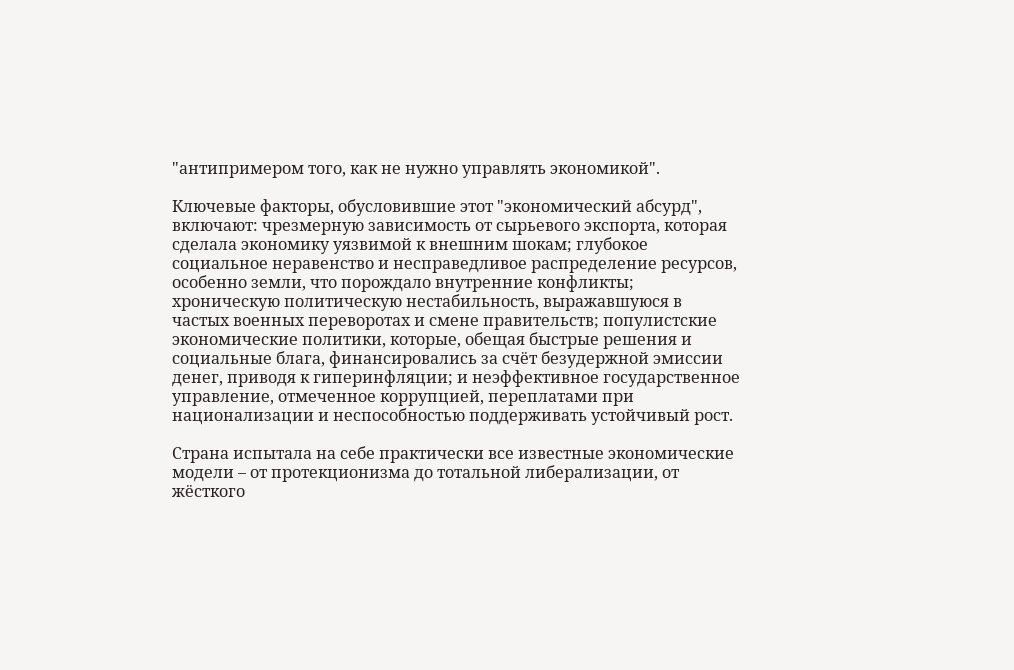"антипримером того, как не нужно управлять экономикой".

Ключевые факторы, обусловившие этот "экономический абсурд", включают: чрезмерную зависимость от сырьевого экспорта, которая сделала экономику уязвимой к внешним шокам; глубокое социальное неравенство и несправедливое распределение ресурсов, особенно земли, что порождало внутренние конфликты; хроническую политическую нестабильность, выражавшуюся в частых военных переворотах и смене правительств; популистские экономические политики, которые, обещая быстрые решения и социальные блага, финансировались за счёт безудержной эмиссии денег, приводя к гиперинфляции; и неэффективное государственное управление, отмеченное коррупцией, переплатами при национализации и неспособностью поддерживать устойчивый рост.

Страна испытала на себе практически все известные экономические модели – от протекционизма до тотальной либерализации, от жёсткого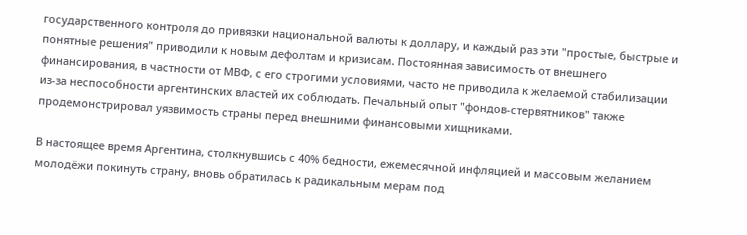государственного контроля до привязки национальной валюты к доллару, и каждый раз эти "простые, быстрые и понятные решения" приводили к новым дефолтам и кризисам. Постоянная зависимость от внешнего финансирования, в частности от МВФ, с его строгими условиями, часто не приводила к желаемой стабилизации из-за неспособности аргентинских властей их соблюдать. Печальный опыт "фондов-стервятников" также продемонстрировал уязвимость страны перед внешними финансовыми хищниками.

В настоящее время Аргентина, столкнувшись с 40% бедности, ежемесячной инфляцией и массовым желанием молодёжи покинуть страну, вновь обратилась к радикальным мерам под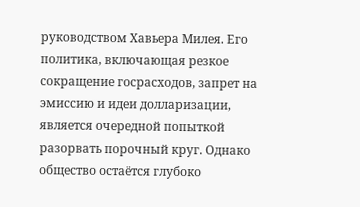руководством Хавьера Милея. Его политика, включающая резкое сокращение госрасходов, запрет на эмиссию и идеи долларизации, является очередной попыткой разорвать порочный круг. Однако общество остаётся глубоко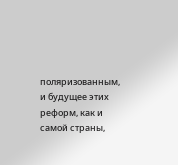поляризованным, и будущее этих реформ, как и самой страны,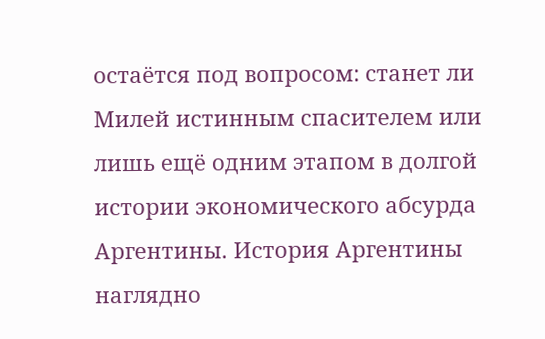остаётся под вопросом: станет ли Милей истинным спасителем или лишь ещё одним этапом в долгой истории экономического абсурда Аргентины. История Аргентины наглядно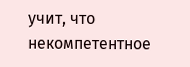учит, что некомпетентное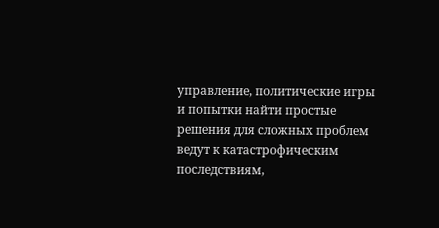управление, политические игры и попытки найти простые решения для сложных проблем ведут к катастрофическим последствиям,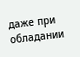даже при обладании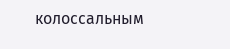колоссальным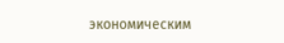экономическим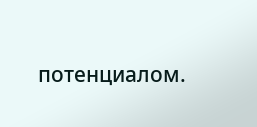потенциалом.